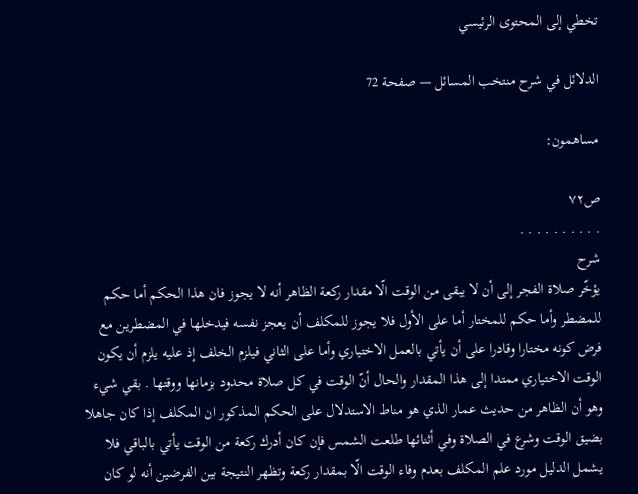تخطي إلى المحتوى الرئيسي

الدلائل في شرح منتخب المسائل — صفحة 72

مساهمون:

ص٧٢
. . . . . . . . . .
شرح
يؤخّر صلاة الفجر إلى أن لا يبقى من الوقت الّا مقدار ركعة الظاهر أنه لا يجوز فان هذا الحكم أما حكم للمضطر وأما حكم للمختار أما على الأول فلا يجوز للمكلف أن يعجز نفسه فيدخلها في المضطرين مع فرض كونه مختارا وقادرا على أن يأتي بالعمل الاختياري وأما على الثاني فيلزم الخلف إذ عليه يلزم أن يكون الوقت الاختياري ممتدا إلى هذا المقدار والحال أنّ الوقت في كل صلاة محدود بزمانها ووقتها . بقي شيء وهو أن الظاهر من حديث عمار الذي هو مناط الاستدلال على الحكم المذكور ان المكلف إذا كان جاهلا بضيق الوقت وشرع في الصلاة وفي أثنائها طلعت الشمس فإن كان أدرك ركعة من الوقت يأتي بالباقي فلا يشمل الدليل مورد علم المكلف بعدم وفاء الوقت الّا بمقدار ركعة وتظهر النتيجة بين الفرضين أنه لو كان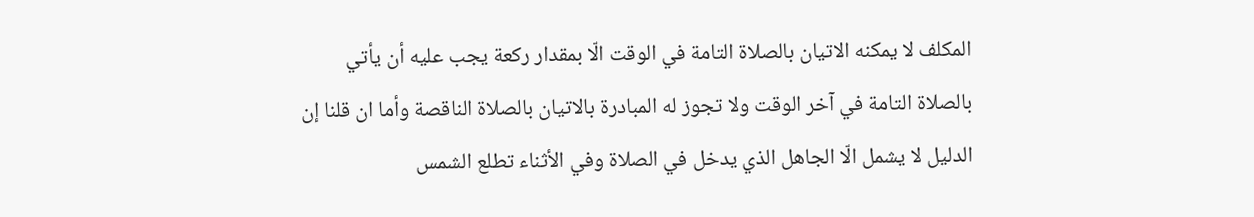المكلف لا يمكنه الاتيان بالصلاة التامة في الوقت الّا بمقدار ركعة يجب عليه أن يأتي بالصلاة التامة في آخر الوقت ولا تجوز له المبادرة بالاتيان بالصلاة الناقصة وأما ان قلنا إن الدليل لا يشمل الّا الجاهل الذي يدخل في الصلاة وفي الأثناء تطلع الشمس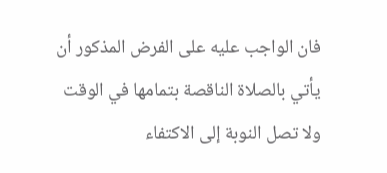فان الواجب عليه على الفرض المذكور أن يأتي بالصلاة الناقصة بتمامها في الوقت ولا تصل النوبة إلى الاكتفاء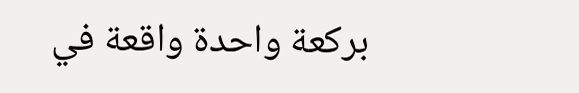بركعة واحدة واقعة في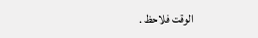الوقت فلاحظ .